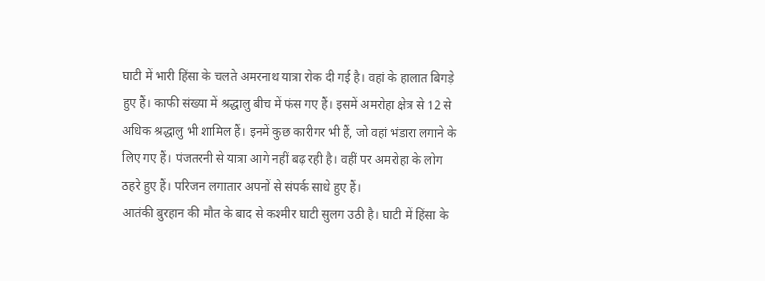घाटी में भारी हिंसा के चलते अमरनाथ यात्रा रोक दी गई है। वहां के हालात बिगड़े हुए हैं। काफी संख्या में श्रद्धालु बीच में फंस गए हैं। इसमें अमरोहा क्षेत्र से 12 से अधिक श्रद्धालु भी शामिल हैं। इनमें कुछ कारीगर भी हैं, जो वहां भंडारा लगाने के लिए गए हैं। पंजतरनी से यात्रा आगे नहीं बढ़ रही है। वहीं पर अमरोहा के लोग ठहरे हुए हैं। परिजन लगातार अपनों से संपर्क साधे हुए हैं।
आतंकी बुरहान की मौत के बाद से कश्मीर घाटी सुलग उठी है। घाटी में हिंसा के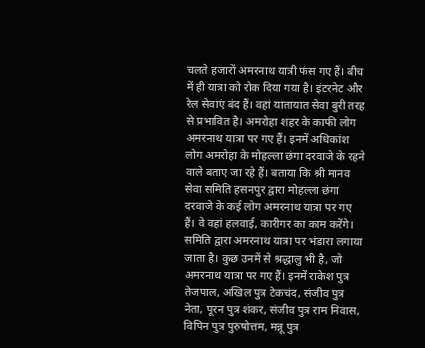चलते हजारों अमरनाथ यात्री फंस गए हैं। बीच में ही यात्रा को रोक दिया गया है। इंटरनेट और रेल सेवाएं बंद हैं। वहां यातायात सेवा बुरी तरह से प्रभावित है। अमरोहा शहर के काफी लोग अमरनाथ यात्रा पर गए हैं। इनमें अधिकांश लोग अमरोहा के मोहल्ला छंगा दरवाजे के रहने वाले बताए जा रहे हैं। बताया कि श्री मानव सेवा समिति हसनपुर द्वारा मोहल्ला छंगा दरवाजे के कई लोग अमरनाथ यात्रा पर गए हैं। वे वहां हलवाई, कारीगर का काम करेंगे। समिति द्वारा अमरनाथ यात्रा पर भंडारा लगाया जाता है। कुछ उनमें से श्रद्धालु भी है, जो अमरनाथ यात्रा पर गए हैं। इनमें राकेश पुत्र तेजपाल, अखिल पुत्र टेकचंद, संजीव पुत्र नेता, पूरन पुत्र शंकर, संजीव पुत्र राम निवास, विपिन पुत्र पुरुषोत्तम, मन्नू पुत्र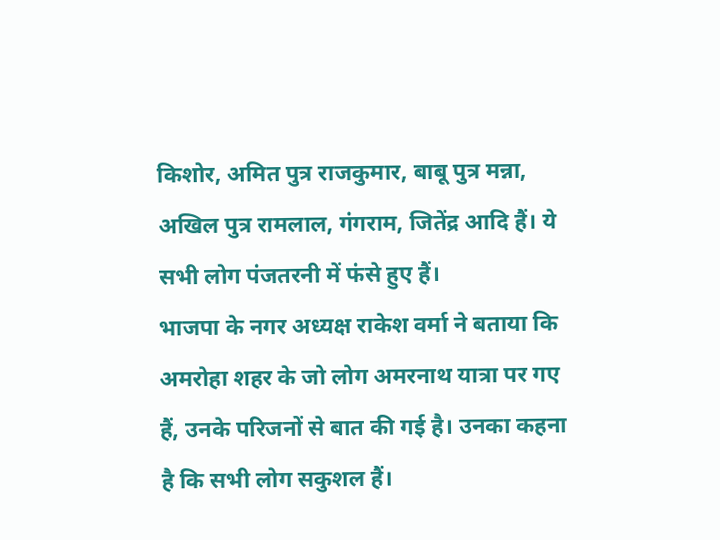किशोर, अमित पुत्र राजकुमार, बाबू पुत्र मन्ना, अखिल पुत्र रामलाल, गंगराम, जितेंद्र आदि हैं। ये सभी लोग पंजतरनी में फंसे हुए हैं।
भाजपा के नगर अध्यक्ष राकेश वर्मा ने बताया कि अमरोहा शहर के जो लोग अमरनाथ यात्रा पर गए हैं, उनके परिजनों से बात की गई है। उनका कहना है कि सभी लोग सकुशल हैं।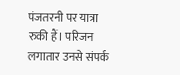पंजतरनी पर यात्रा रुकी हैं। परिजन लगातार उनसे संपर्क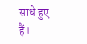साधे हुए हैं।